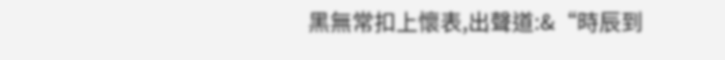黑無常扣上懷表,出聲道:&“時辰到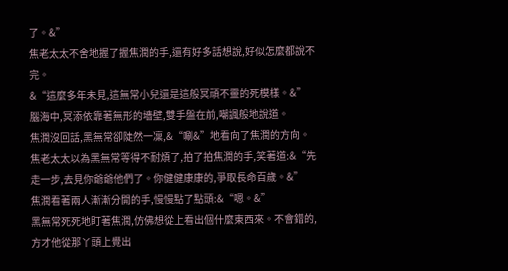了。&”
焦老太太不舍地握了握焦潤的手,還有好多話想說,好似怎麼都說不完。
&“這麼多年未見,這無常小兒還是這般冥頑不靈的死模樣。&”
腦海中,冥添依靠著無形的墻壁,雙手盤在前,嘲諷般地說道。
焦潤沒回話,黑無常卻陡然一凜,&“唰&”地看向了焦潤的方向。
焦老太太以為黑無常等得不耐煩了,拍了拍焦潤的手,笑著道:&“先走一步,去見你爺爺他們了。你健健康康的,爭取長命百歲。&”
焦潤看著兩人漸漸分開的手,慢慢點了點頭:&“嗯。&”
黑無常死死地盯著焦潤,仿佛想從上看出個什麼東西來。不會錯的,方才他從那丫頭上覺出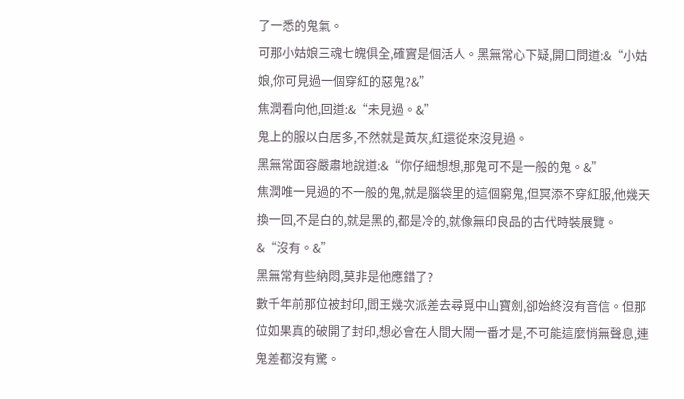了一悉的鬼氣。
可那小姑娘三魂七魄俱全,確實是個活人。黑無常心下疑,開口問道:&“小姑娘,你可見過一個穿紅的惡鬼?&”
焦潤看向他,回道:&“未見過。&”
鬼上的服以白居多,不然就是黃灰,紅還從來沒見過。
黑無常面容嚴肅地說道:&“你仔細想想,那鬼可不是一般的鬼。&”
焦潤唯一見過的不一般的鬼,就是腦袋里的這個窮鬼,但冥添不穿紅服,他幾天換一回,不是白的,就是黑的,都是冷的,就像無印良品的古代時裝展覽。
&“沒有。&”
黑無常有些納悶,莫非是他應錯了?
數千年前那位被封印,閻王幾次派差去尋覓中山寶劍,卻始終沒有音信。但那位如果真的破開了封印,想必會在人間大鬧一番才是,不可能這麼悄無聲息,連鬼差都沒有驚。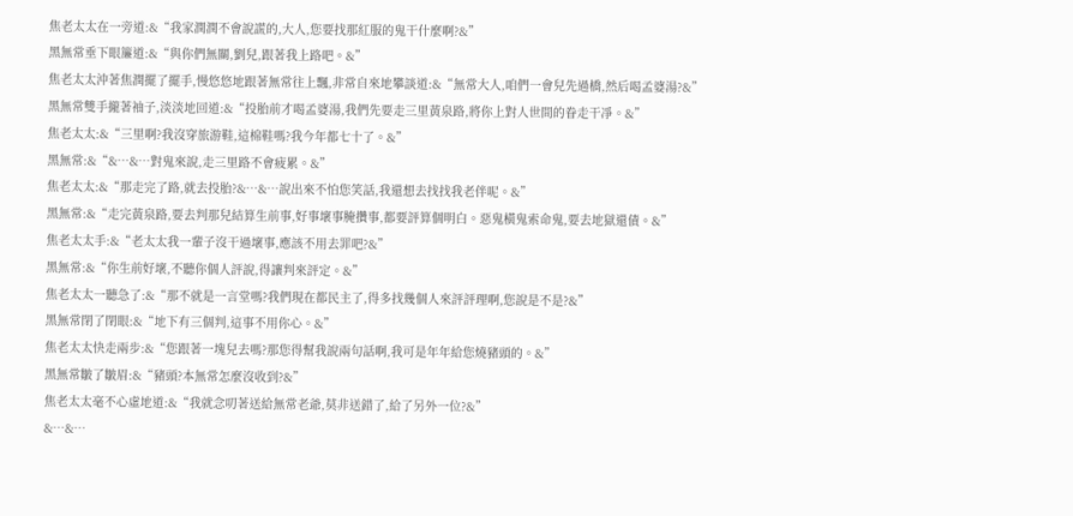焦老太太在一旁道:&“我家潤潤不會說謊的,大人,您要找那紅服的鬼干什麼啊?&”
黑無常垂下眼簾道:&“與你們無關,劉兒,跟著我上路吧。&”
焦老太太沖著焦潤擺了擺手,慢悠悠地跟著無常往上飄,非常自來地攀談道:&“無常大人,咱們一會兒先過橋,然后喝孟婆湯?&”
黑無常雙手攏著袖子,淡淡地回道:&“投胎前才喝孟婆湯,我們先要走三里黃泉路,將你上對人世間的眷走干凈。&”
焦老太太:&“三里啊?我沒穿旅游鞋,這棉鞋嗎?我今年都七十了。&”
黑無常:&“&…&…對鬼來說,走三里路不會疲累。&”
焦老太太:&“那走完了路,就去投胎?&…&…說出來不怕您笑話,我還想去找找我老伴呢。&”
黑無常:&“走完黃泉路,要去判那兒結算生前事,好事壞事腌攢事,都要評算個明白。惡鬼橫鬼索命鬼,要去地獄還債。&”
焦老太太手:&“老太太我一輩子沒干過壞事,應該不用去罪吧?&”
黑無常:&“你生前好壞,不聽你個人評說,得讓判來評定。&”
焦老太太一聽急了:&“那不就是一言堂嗎?我們現在都民主了,得多找幾個人來評評理啊,您說是不是?&”
黑無常閉了閉眼:&“地下有三個判,這事不用你心。&”
焦老太太快走兩步:&“您跟著一塊兒去嗎?那您得幫我說兩句話啊,我可是年年給您燒豬頭的。&”
黑無常皺了皺眉:&“豬頭?本無常怎麼沒收到?&”
焦老太太毫不心虛地道:&“我就念叨著送給無常老爺,莫非送錯了,給了另外一位?&”
&…&…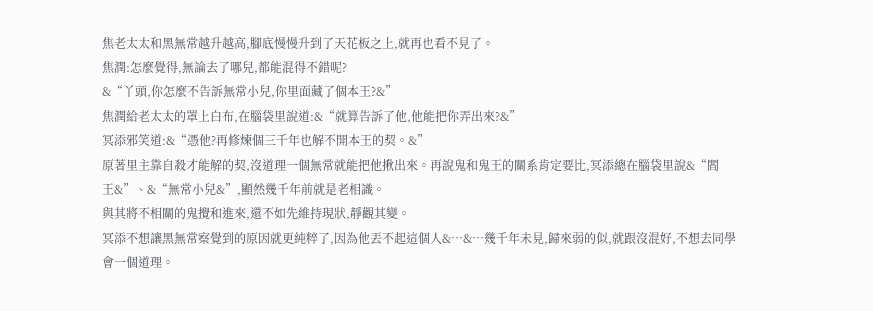焦老太太和黑無常越升越高,腳底慢慢升到了天花板之上,就再也看不見了。
焦潤:怎麼覺得,無論去了哪兒,都能混得不錯呢?
&“丫頭,你怎麼不告訴無常小兒,你里面藏了個本王?&”
焦潤給老太太的罩上白布,在腦袋里說道:&“就算告訴了他,他能把你弄出來?&”
冥添邪笑道:&“憑他?再修煉個三千年也解不開本王的契。&”
原著里主靠自殺才能解的契,沒道理一個無常就能把他揪出來。再說鬼和鬼王的關系肯定要比,冥添總在腦袋里說&“閻王&”、&“無常小兒&”,顯然幾千年前就是老相識。
與其將不相關的鬼攪和進來,還不如先維持現狀,靜觀其變。
冥添不想讓黑無常察覺到的原因就更純粹了,因為他丟不起這個人&…&…幾千年未見,歸來弱的似,就跟沒混好,不想去同學會一個道理。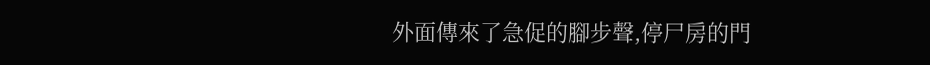外面傳來了急促的腳步聲,停尸房的門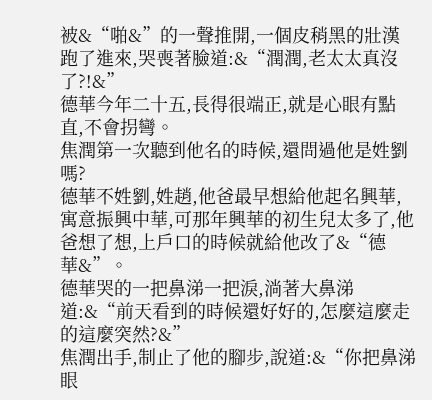被&“啪&”的一聲推開,一個皮稍黑的壯漢跑了進來,哭喪著臉道:&“潤潤,老太太真沒了?!&”
德華今年二十五,長得很端正,就是心眼有點直,不會拐彎。
焦潤第一次聽到他名的時候,還問過他是姓劉嗎?
德華不姓劉,姓趙,他爸最早想給他起名興華,寓意振興中華,可那年興華的初生兒太多了,他爸想了想,上戶口的時候就給他改了&“德華&”。
德華哭的一把鼻涕一把淚,淌著大鼻涕道:&“前天看到的時候還好好的,怎麼這麼走的這麼突然?&”
焦潤出手,制止了他的腳步,說道:&“你把鼻涕眼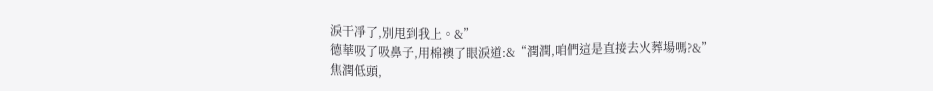淚干凈了,別甩到我上。&”
德華吸了吸鼻子,用棉襖了眼淚道:&“潤潤,咱們這是直接去火葬場嗎?&”
焦潤低頭,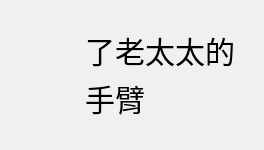了老太太的手臂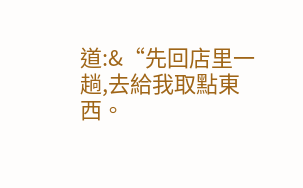道:&“先回店里一趟,去給我取點東西。